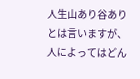人生山あり谷ありとは言いますが、人によってはどん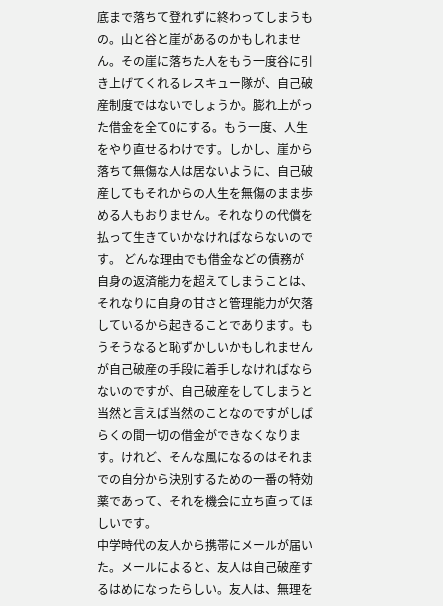底まで落ちて登れずに終わってしまうもの。山と谷と崖があるのかもしれません。その崖に落ちた人をもう一度谷に引き上げてくれるレスキュー隊が、自己破産制度ではないでしょうか。膨れ上がった借金を全て0にする。もう一度、人生をやり直せるわけです。しかし、崖から落ちて無傷な人は居ないように、自己破産してもそれからの人生を無傷のまま歩める人もおりません。それなりの代償を払って生きていかなければならないのです。 どんな理由でも借金などの債務が自身の返済能力を超えてしまうことは、それなりに自身の甘さと管理能力が欠落しているから起きることであります。もうそうなると恥ずかしいかもしれませんが自己破産の手段に着手しなければならないのですが、自己破産をしてしまうと当然と言えば当然のことなのですがしばらくの間一切の借金ができなくなります。けれど、そんな風になるのはそれまでの自分から決別するための一番の特効薬であって、それを機会に立ち直ってほしいです。
中学時代の友人から携帯にメールが届いた。メールによると、友人は自己破産するはめになったらしい。友人は、無理を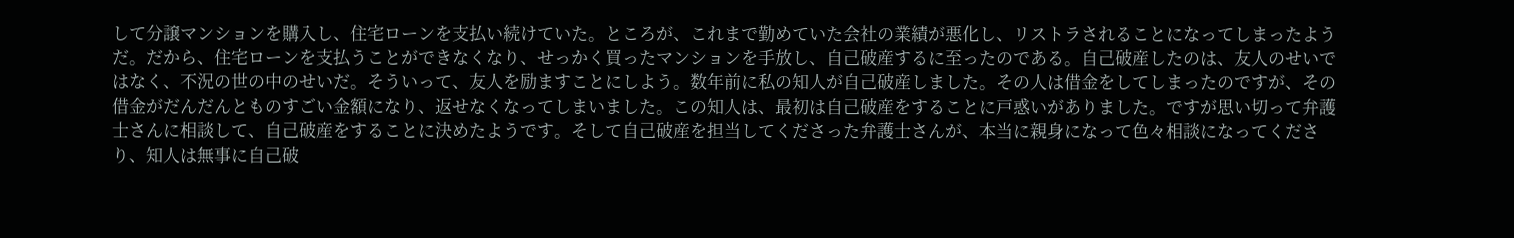して分譲マンションを購入し、住宅ローンを支払い続けていた。ところが、これまで勤めていた会社の業績が悪化し、リストラされることになってしまったようだ。だから、住宅ローンを支払うことができなくなり、せっかく買ったマンションを手放し、自己破産するに至ったのである。自己破産したのは、友人のせいではなく、不況の世の中のせいだ。そういって、友人を励ますことにしよう。数年前に私の知人が自己破産しました。その人は借金をしてしまったのですが、その借金がだんだんとものすごい金額になり、返せなくなってしまいました。この知人は、最初は自己破産をすることに戸惑いがありました。ですが思い切って弁護士さんに相談して、自己破産をすることに決めたようです。そして自己破産を担当してくださった弁護士さんが、本当に親身になって色々相談になってくださり、知人は無事に自己破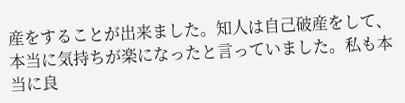産をすることが出来ました。知人は自己破産をして、本当に気持ちが楽になったと言っていました。私も本当に良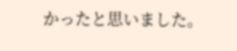かったと思いました。